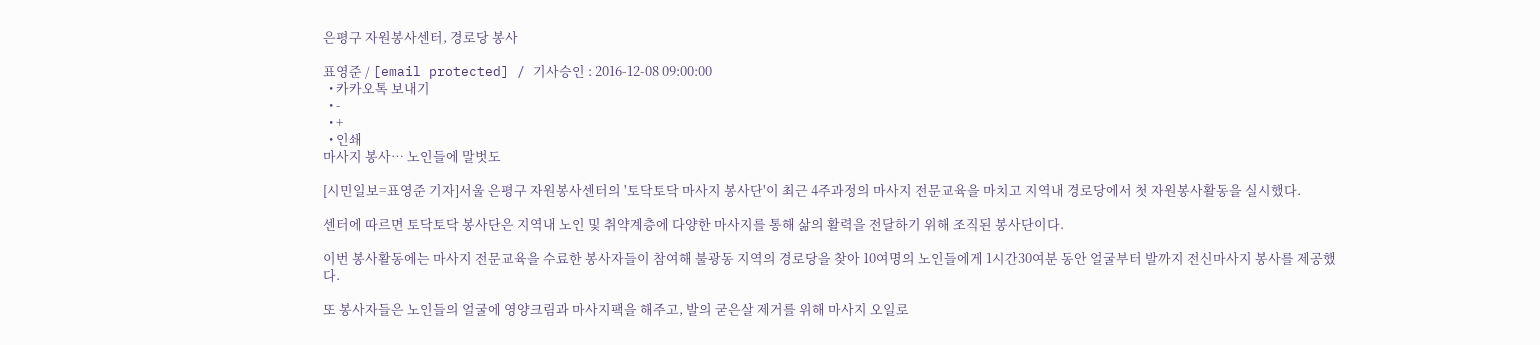은평구 자원봉사센터, 경로당 봉사

표영준 / [email protected] / 기사승인 : 2016-12-08 09:00:00
  • 카카오톡 보내기
  • -
  • +
  • 인쇄
마사지 봉사… 노인들에 말벗도

[시민일보=표영준 기자]서울 은평구 자원봉사센터의 '토닥토닥 마사지 봉사단'이 최근 4주과정의 마사지 전문교육을 마치고 지역내 경로당에서 첫 자원봉사활동을 실시했다.

센터에 따르면 토닥토닥 봉사단은 지역내 노인 및 취약계층에 다양한 마사지를 통해 삶의 활력을 전달하기 위해 조직된 봉사단이다.

이번 봉사활동에는 마사지 전문교육을 수료한 봉사자들이 참여해 불광동 지역의 경로당을 찾아 10여명의 노인들에게 1시간30여분 동안 얼굴부터 발까지 전신마사지 봉사를 제공했다.

또 봉사자들은 노인들의 얼굴에 영양크림과 마사지팩을 해주고, 발의 굳은살 제거를 위해 마사지 오일로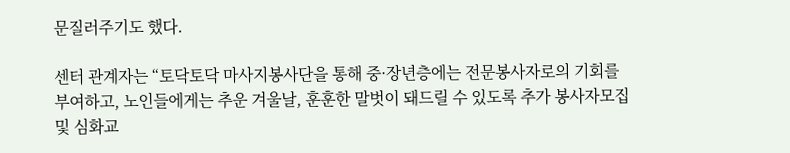문질러주기도 했다.

센터 관계자는 “토닥토닥 마사지봉사단을 통해 중·장년층에는 전문봉사자로의 기회를 부여하고, 노인들에게는 추운 겨울날, 훈훈한 말벗이 돼드릴 수 있도록 추가 봉사자모집 및 심화교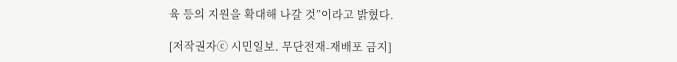육 등의 지원을 확대해 나갈 것”이라고 밝혔다.

[저작권자ⓒ 시민일보. 무단전재-재배포 금지]